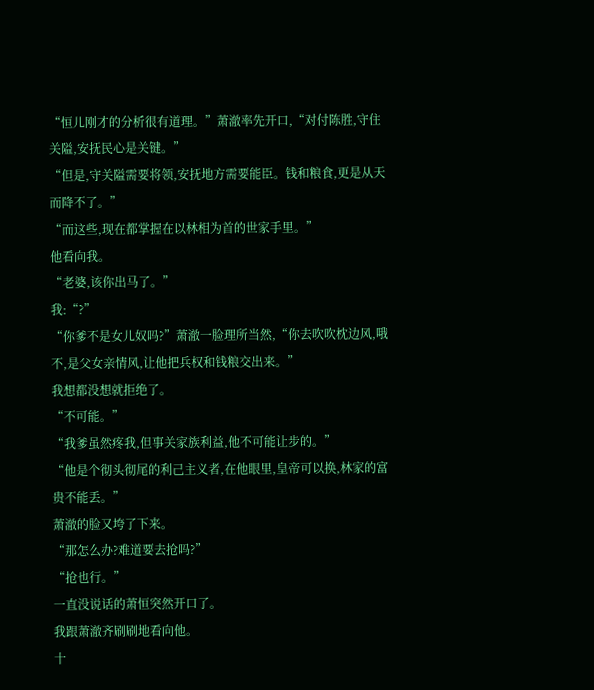“恒儿刚才的分析很有道理。”萧澈率先开口,“对付陈胜,守住关隘,安抚民心是关键。”
“但是,守关隘需要将领,安抚地方需要能臣。钱和粮食,更是从天而降不了。”
“而这些,现在都掌握在以林相为首的世家手里。”
他看向我。
“老婆,该你出马了。”
我:“?”
“你爹不是女儿奴吗?”萧澈一脸理所当然,“你去吹吹枕边风,哦不,是父女亲情风,让他把兵权和钱粮交出来。”
我想都没想就拒绝了。
“不可能。”
“我爹虽然疼我,但事关家族利益,他不可能让步的。”
“他是个彻头彻尾的利己主义者,在他眼里,皇帝可以换,林家的富贵不能丢。”
萧澈的脸又垮了下来。
“那怎么办?难道要去抢吗?”
“抢也行。”
一直没说话的萧恒突然开口了。
我跟萧澈齐刷刷地看向他。
十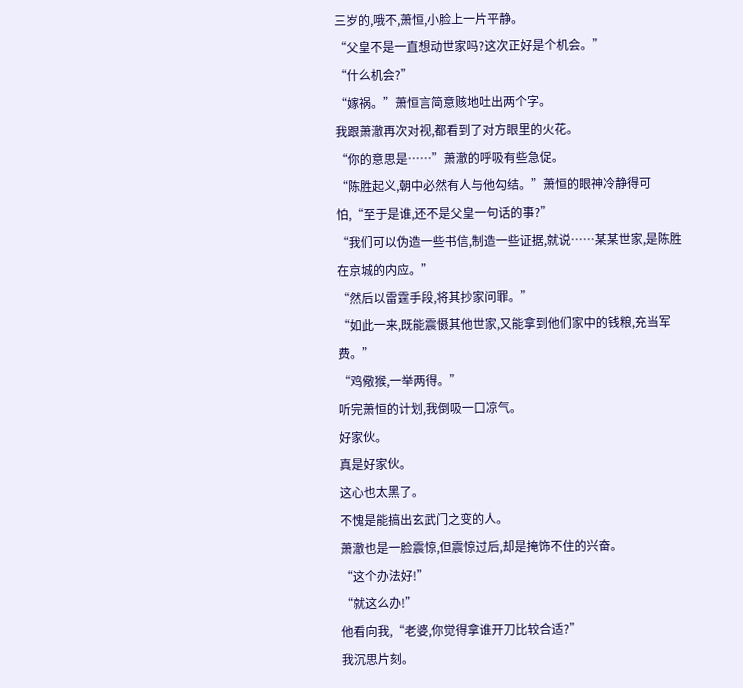三岁的,哦不,萧恒,小脸上一片平静。
“父皇不是一直想动世家吗?这次正好是个机会。”
“什么机会?”
“嫁祸。”萧恒言简意赅地吐出两个字。
我跟萧澈再次对视,都看到了对方眼里的火花。
“你的意思是……”萧澈的呼吸有些急促。
“陈胜起义,朝中必然有人与他勾结。”萧恒的眼神冷静得可怕,“至于是谁,还不是父皇一句话的事?”
“我们可以伪造一些书信,制造一些证据,就说……某某世家,是陈胜在京城的内应。”
“然后以雷霆手段,将其抄家问罪。”
“如此一来,既能震慑其他世家,又能拿到他们家中的钱粮,充当军费。”
“鸡儆猴,一举两得。”
听完萧恒的计划,我倒吸一口凉气。
好家伙。
真是好家伙。
这心也太黑了。
不愧是能搞出玄武门之变的人。
萧澈也是一脸震惊,但震惊过后,却是掩饰不住的兴奋。
“这个办法好!”
“就这么办!”
他看向我,“老婆,你觉得拿谁开刀比较合适?”
我沉思片刻。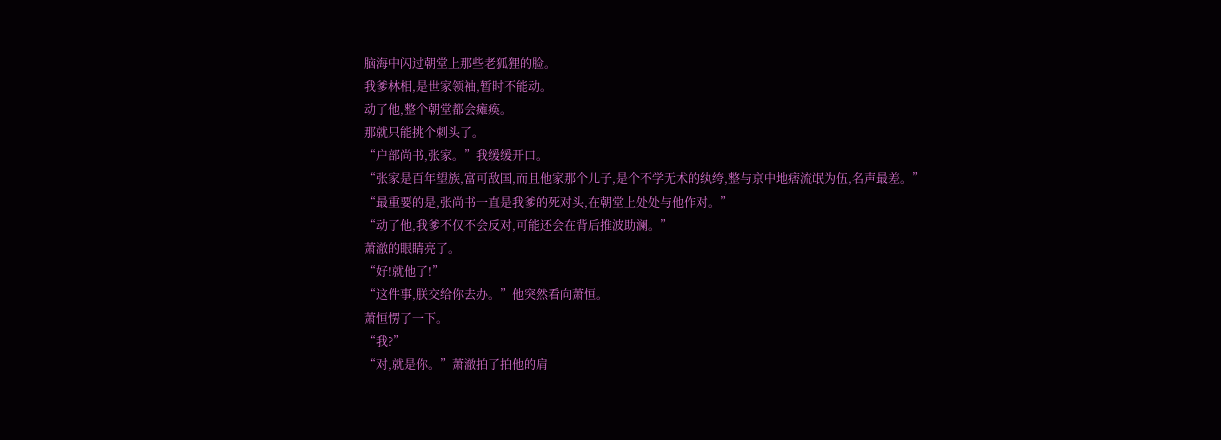脑海中闪过朝堂上那些老狐狸的脸。
我爹林相,是世家领袖,暂时不能动。
动了他,整个朝堂都会瘫痪。
那就只能挑个刺头了。
“户部尚书,张家。”我缓缓开口。
“张家是百年望族,富可敌国,而且他家那个儿子,是个不学无术的纨绔,整与京中地痞流氓为伍,名声最差。”
“最重要的是,张尚书一直是我爹的死对头,在朝堂上处处与他作对。”
“动了他,我爹不仅不会反对,可能还会在背后推波助澜。”
萧澈的眼睛亮了。
“好!就他了!”
“这件事,朕交给你去办。”他突然看向萧恒。
萧恒愣了一下。
“我?”
“对,就是你。”萧澈拍了拍他的肩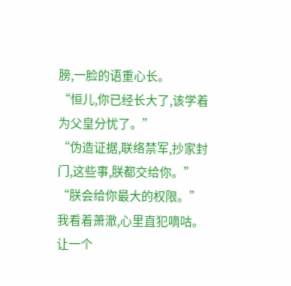膀,一脸的语重心长。
“恒儿,你已经长大了,该学着为父皇分忧了。”
“伪造证据,联络禁军,抄家封门,这些事,朕都交给你。”
“朕会给你最大的权限。”
我看着萧澈,心里直犯嘀咕。
让一个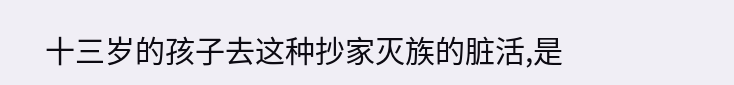十三岁的孩子去这种抄家灭族的脏活,是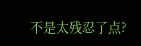不是太残忍了点?